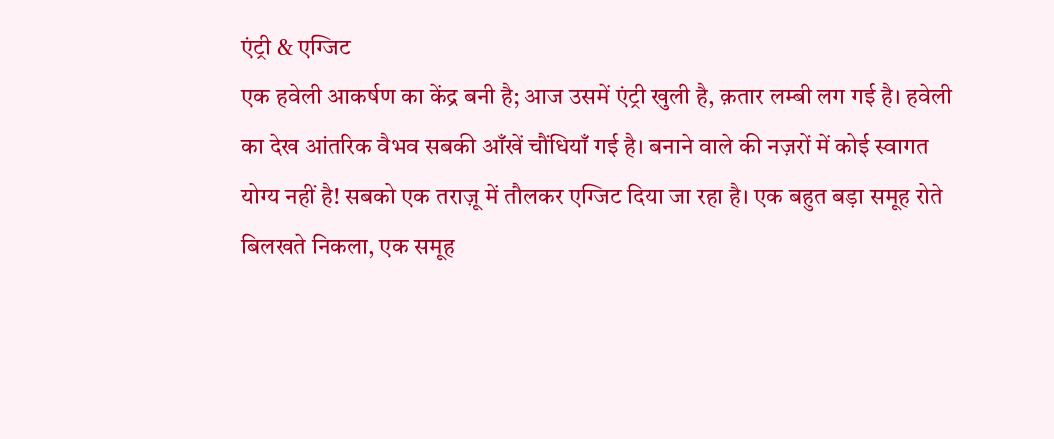एंट्री & एग्जिट
एक हवेली आकर्षण का केंद्र बनी है; आज उसमें एंट्री खुली है, क़तार लम्बी लग गई है। हवेली का देख आंतरिक वैभव सबकी आँखें चौंधियाँ गई है। बनाने वाले की नज़रों में कोई स्वागत योग्य नहीं है! सबको एक तराज़ू में तौलकर एग्जिट दिया जा रहा है। एक बहुत बड़ा समूह रोते बिलखते निकला, एक समूह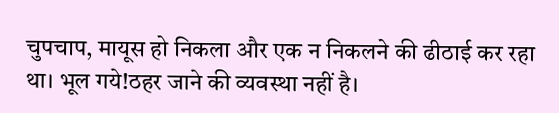चुपचाप, मायूस हो निकला और एक न निकलने की ढीठाई कर रहा था। भूल गये!ठहर जाने की व्यवस्था नहीं है।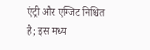एंट्री और एग्जिट निश्चित है; इस मध्य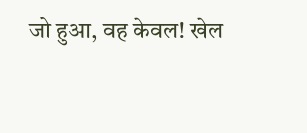जो हुआ, वह केवल! खेल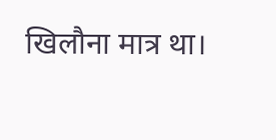खिलौना मात्र था।